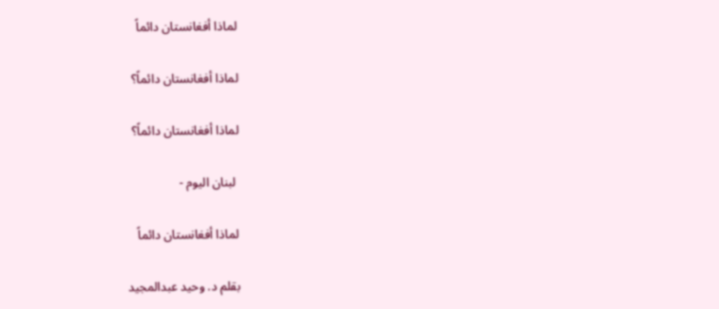لماذا أفغانستان دائماً

لماذا أفغانستان دائماً؟

لماذا أفغانستان دائماً؟

 لبنان اليوم -

لماذا أفغانستان دائماً

بقلم د. وحيد عبدالمجيد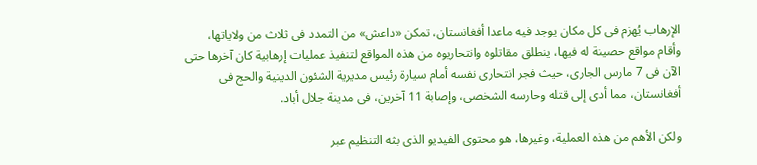الإرهاب يُهزم فى كل مكان يوجد فيه ماعدا أفغانستان، تمكن «داعش» من التمدد فى ثلاث من ولاياتها، وأقام مواقع حصينة له فيها، ينطلق مقاتلوه وانتحاريوه من هذه المواقع لتنفيذ عمليات إرهابية كان آخرها حتى الآن فى 7 مارس الجارى، حيث فجر انتحارى نفسه أمام سيارة رئيس مديرية الشئون الدينية والحج فى أفغانستان، مما أدى إلى قتله وحارسه الشخصى، وإصابة 11 آخرين، فى مدينة جلال أباد.

ولكن الأهم من هذه العملية، وغيرها، هو محتوى الفيديو الذى بثه التنظيم عبر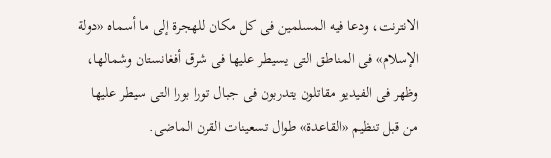الانترنت، ودعا فيه المسلمين فى كل مكان للهجرة إلى ما أسماه «دولة الإسلام» فى المناطق التى يسيطر عليها فى شرق أفغانستان وشمالها، وظهر فى الفيديو مقاتلون يتدربون فى جبال تورا بورا التى سيطر عليها من قبل تنظيم «القاعدة» طوال تسعينات القرن الماضى.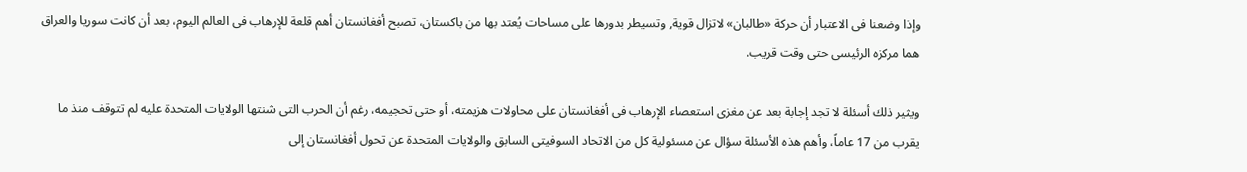وإذا وضعنا فى الاعتبار أن حركة «طالبان» لاتزال قوية, وتسيطر بدورها على مساحات يُعتد بها من باكستان، تصبح أفغانستان أهم قلعة للإرهاب فى العالم اليوم، بعد أن كانت سوريا والعراق هما مركزه الرئيسى حتى وقت قريب.

ويثير ذلك أسئلة لا تجد إجابة بعد عن مغزى استعصاء الإرهاب فى أفغانستان على محاولات هزيمته، أو حتى تحجيمه، رغم أن الحرب التى شنتها الولايات المتحدة عليه لم تتوقف منذ ما يقرب من 17 عاماً، وأهم هذه الأسئلة سؤال عن مسئولية كل من الاتحاد السوفيتى السابق والولايات المتحدة عن تحول أفغانستان إلى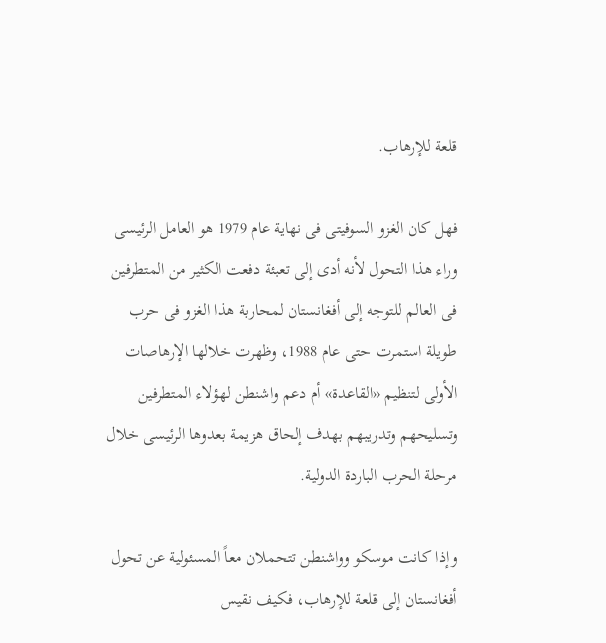قلعة للإرهاب.

فهل كان الغزو السوفيتى فى نهاية عام 1979 هو العامل الرئيسى وراء هذا التحول لأنه أدى إلى تعبئة دفعت الكثير من المتطرفين فى العالم للتوجه إلى أفغانستان لمحاربة هذا الغزو فى حرب طويلة استمرت حتى عام 1988، وظهرت خلالها الإرهاصات الأولى لتنظيم «القاعدة» أم دعم واشنطن لهؤلاء المتطرفين وتسليحهم وتدريبهم بهدف إلحاق هزيمة بعدوها الرئيسى خلال مرحلة الحرب الباردة الدولية.

وإذا كانت موسكو وواشنطن تتحملان معاً المسئولية عن تحول أفغانستان إلى قلعة للإرهاب، فكيف نقيس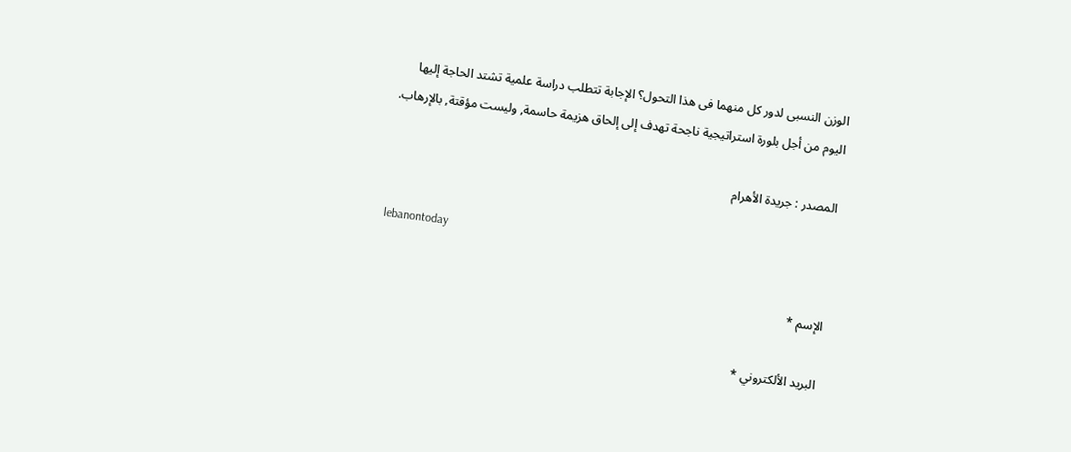الوزن النسبى لدور كل منهما فى هذا التحول؟ الإجابة تتطلب دراسة علمية تشتد الحاجة إليها اليوم من أجل بلورة استراتيجية ناجحة تهدف إلى إلحاق هزيمة حاسمة, وليست مؤقتة, بالإرهاب.

المصدر : جريدة الأهرام

lebanontoday

الإسم *

البريد الألكتروني *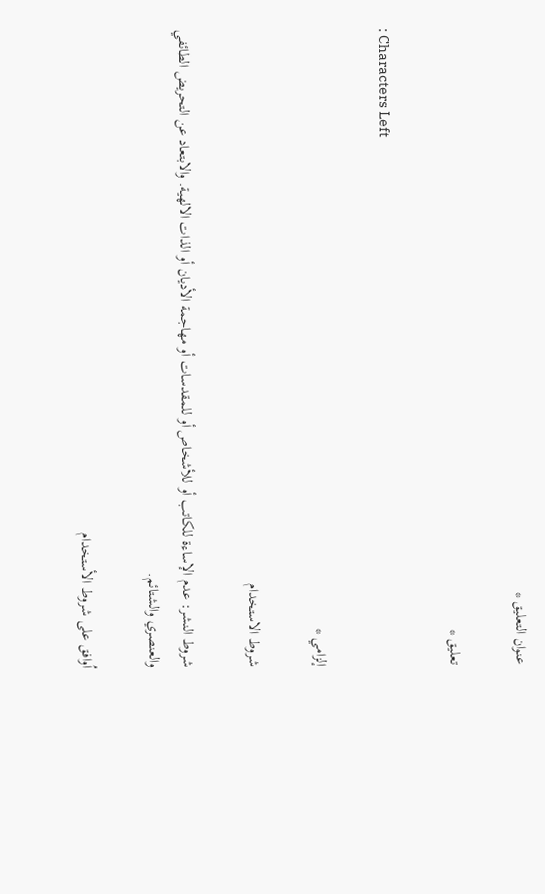عنوان التعليق *

تعليق *

: Characters Left

إلزامي *

شروط الاستخدام

شروط النشر: عدم الإساءة للكاتب أو للأشخاص أو للمقدسات أو مهاجمة الأديان أو الذات الالهية. والابتعاد عن التحريض الطائفي والعنصري والشتائم.

اُوافق على شروط الأستخدام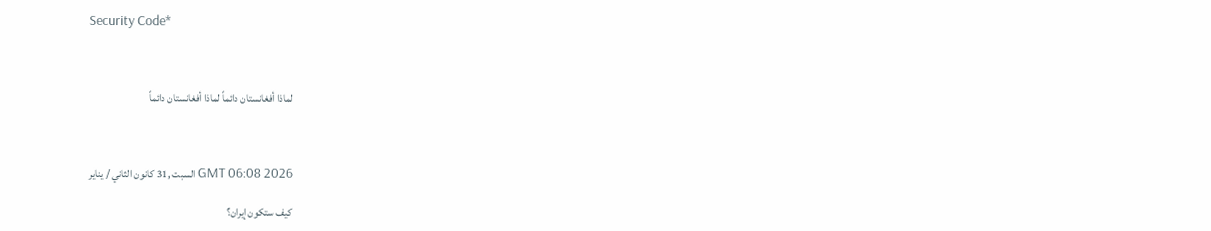Security Code*



لماذا أفغانستان دائماً لماذا أفغانستان دائماً



GMT 06:08 2026 السبت ,31 كانون الثاني / يناير

كيف ستكون إيران؟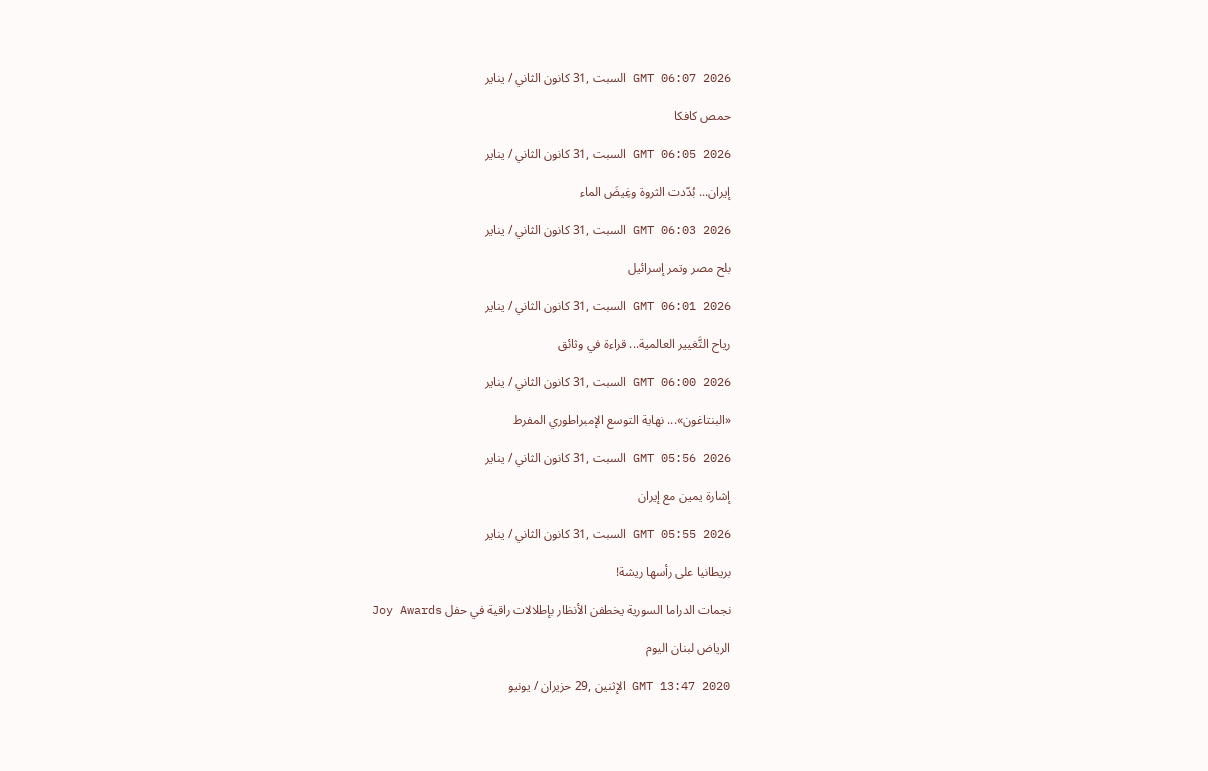GMT 06:07 2026 السبت ,31 كانون الثاني / يناير

حمص كافكا

GMT 06:05 2026 السبت ,31 كانون الثاني / يناير

إيران... بُدّدت الثروة وغِيضَ الماء

GMT 06:03 2026 السبت ,31 كانون الثاني / يناير

بلح مصر وتمر إسرائيل

GMT 06:01 2026 السبت ,31 كانون الثاني / يناير

رياح التَّغيير العالمية... قراءة في وثائق

GMT 06:00 2026 السبت ,31 كانون الثاني / يناير

«البنتاغون»... نهاية التوسع الإمبراطوري المفرط

GMT 05:56 2026 السبت ,31 كانون الثاني / يناير

إشارة يمين مع إيران

GMT 05:55 2026 السبت ,31 كانون الثاني / يناير

بريطانيا على رأسها ريشة!

نجمات الدراما السورية يخطفن الأنظار بإطلالات راقية في حفل Joy Awards

الرياض لبنان اليوم

GMT 13:47 2020 الإثنين ,29 حزيران / يونيو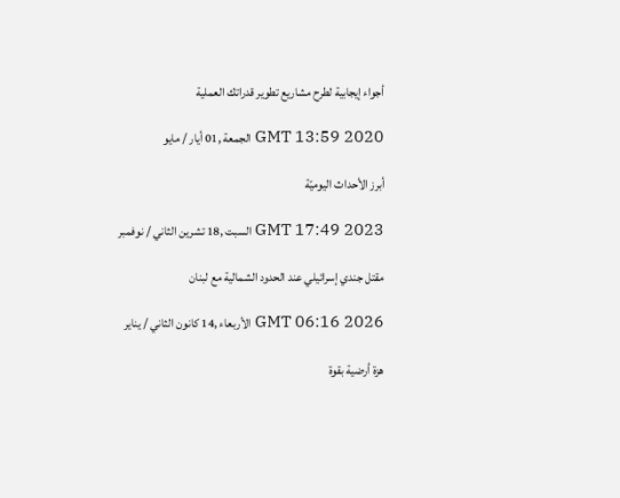أجواء إيجابية لطرح مشاريع تطوير قدراتك العملية

GMT 13:59 2020 الجمعة ,01 أيار / مايو

أبرز الأحداث اليوميّة

GMT 17:49 2023 السبت ,18 تشرين الثاني / نوفمبر

مقتل جندي إسرائيلي عند الحدود الشمالية مع لبنان

GMT 06:16 2026 الأربعاء ,14 كانون الثاني / يناير

هزة أرضية بقوة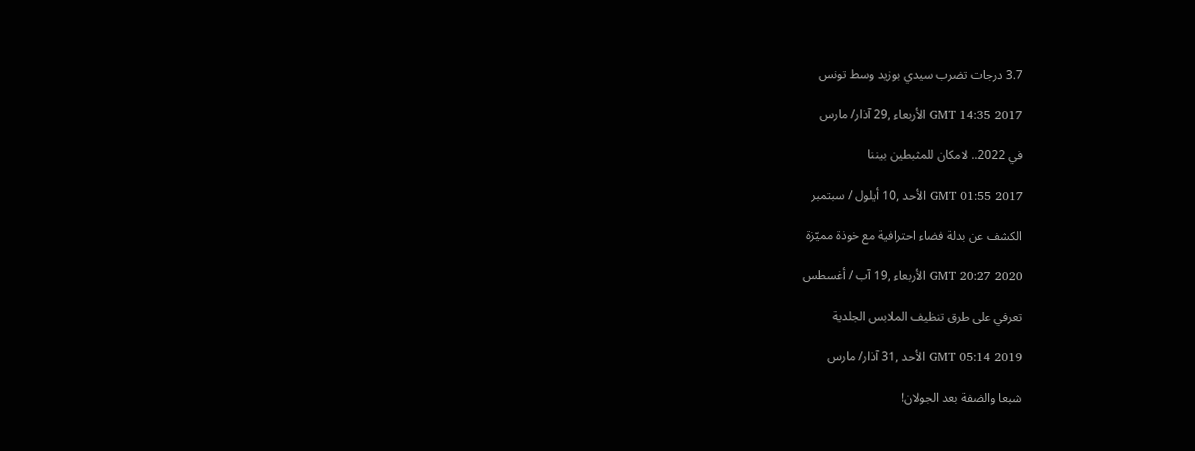3.7 درجات تضرب سيدي بوزيد وسط تونس

GMT 14:35 2017 الأربعاء ,29 آذار/ مارس

في 2022.. لامكان للمثبطين بيننا

GMT 01:55 2017 الأحد ,10 أيلول / سبتمبر

الكشف عن بدلة فضاء احترافية مع خوذة مميّزة

GMT 20:27 2020 الأربعاء ,19 آب / أغسطس

تعرفي على طرق تنظيف الملابس الجلدية

GMT 05:14 2019 الأحد ,31 آذار/ مارس

شبعا والضفة بعد الجولان!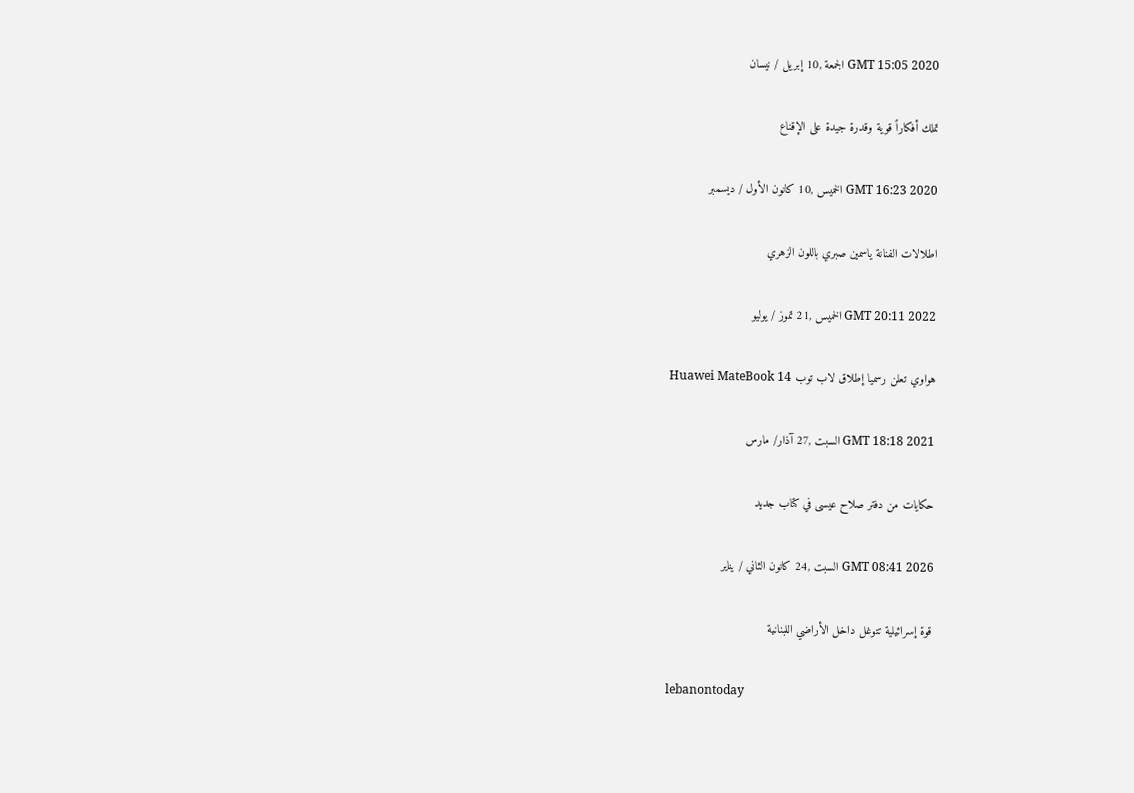GMT 15:05 2020 الجمعة ,10 إبريل / نيسان

تملك أفكاراً قوية وقدرة جيدة على الإقناع

GMT 16:23 2020 الخميس ,10 كانون الأول / ديسمبر

اطلالات الفنانة ياسمين صبري باللون الزهري

GMT 20:11 2022 الخميس ,21 تموز / يوليو

هواوي تعلن رسميا إطلاق لاب توب Huawei MateBook 14

GMT 18:18 2021 السبت ,27 آذار/ مارس

حكايات من دفتر صلاح عيسى في كتاب جديد

GMT 08:41 2026 السبت ,24 كانون الثاني / يناير

قوة إسرائيلية تتوغل داخل الأراضي اللبنانية

lebanontoday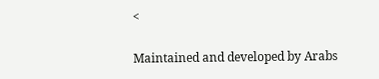<

Maintained and developed by Arabs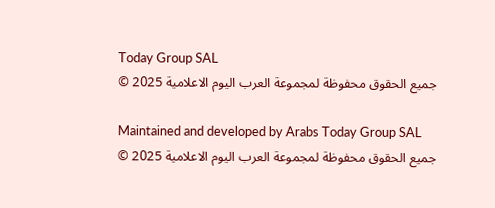Today Group SAL
جميع الحقوق محفوظة لمجموعة العرب اليوم الاعلامية 2025 ©

Maintained and developed by Arabs Today Group SAL
جميع الحقوق محفوظة لمجموعة العرب اليوم الاعلامية 2025 ©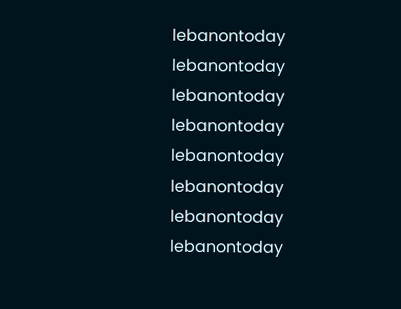lebanontoday lebanontoday lebanontoday lebanontoday
lebanontoday lebanontoday lebanontoday
lebanontoday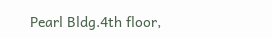Pearl Bldg.4th floor,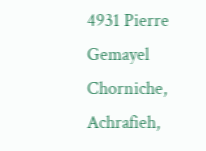4931 Pierre Gemayel Chorniche, Achrafieh,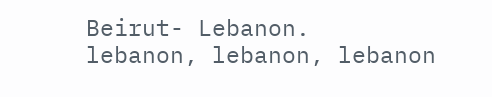Beirut- Lebanon.
lebanon, lebanon, lebanon